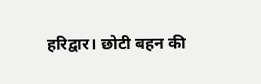हरिद्वार। छोटी बहन की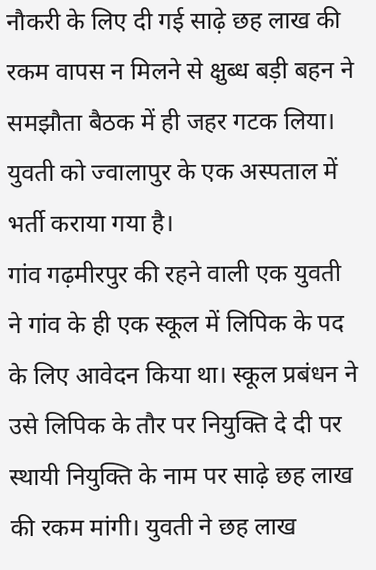नौकरी के लिए दी गई साढ़े छह लाख की रकम वापस न मिलने से क्षुब्ध बड़ी बहन ने समझौता बैठक में ही जहर गटक लिया। युवती को ज्वालापुर के एक अस्पताल में भर्ती कराया गया है।
गांव गढ़मीरपुर की रहने वाली एक युवती ने गांव के ही एक स्कूल में लिपिक के पद के लिए आवेदन किया था। स्कूल प्रबंधन ने उसे लिपिक के तौर पर नियुक्ति दे दी पर स्थायी नियुक्ति के नाम पर साढ़े छह लाख की रकम मांगी। युवती ने छह लाख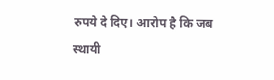रुपये दे दिए। आरोप है कि जब स्थायी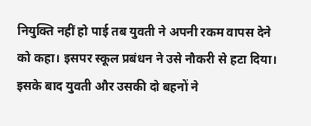नियुक्ति नहीं हो पाई तब युवती ने अपनी रकम वापस देने को कहा। इसपर स्कूल प्रबंधन ने उसे नौकरी से हटा दिया। इसके बाद युवती और उसकी दो बहनों ने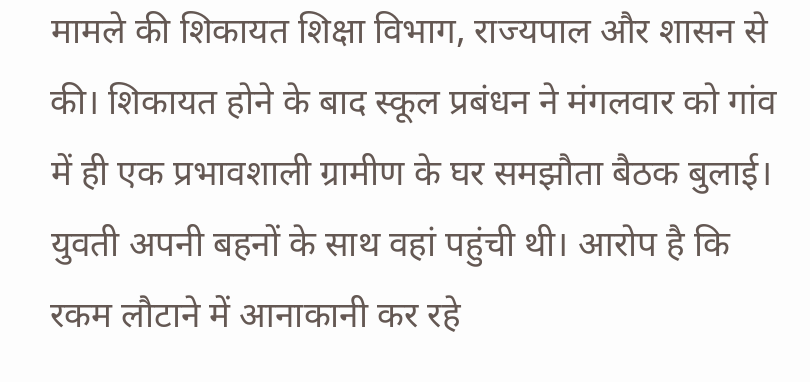मामले की शिकायत शिक्षा विभाग, राज्यपाल और शासन से की। शिकायत होने के बाद स्कूल प्रबंधन ने मंगलवार को गांव में ही एक प्रभावशाली ग्रामीण के घर समझौता बैठक बुलाई। युवती अपनी बहनों के साथ वहां पहुंची थी। आरोप है कि रकम लौटाने में आनाकानी कर रहे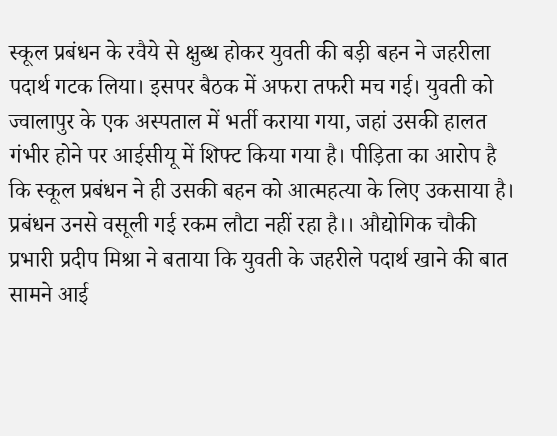स्कूल प्रबंधन के रवैये से क्षुब्ध होकर युवती की बड़ी बहन ने जहरीला पदार्थ गटक लिया। इसपर बैठक में अफरा तफरी मच गई। युवती को ज्वालापुर के एक अस्पताल में भर्ती कराया गया, जहां उसकी हालत गंभीर होने पर आईसीयू में शिफ्ट किया गया है। पीड़िता का आरोप है कि स्कूल प्रबंधन ने ही उसकी बहन को आत्महत्या के लिए उकसाया है। प्रबंधन उनसे वसूली गई रकम लौटा नहीं रहा है।। औद्योगिक चौकी प्रभारी प्रदीप मिश्रा ने बताया कि युवती के जहरीले पदार्थ खाने की बात सामने आई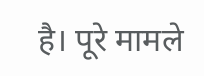है। पूरे मामले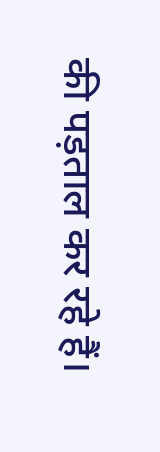की पड़ताल कर रहे हैं।